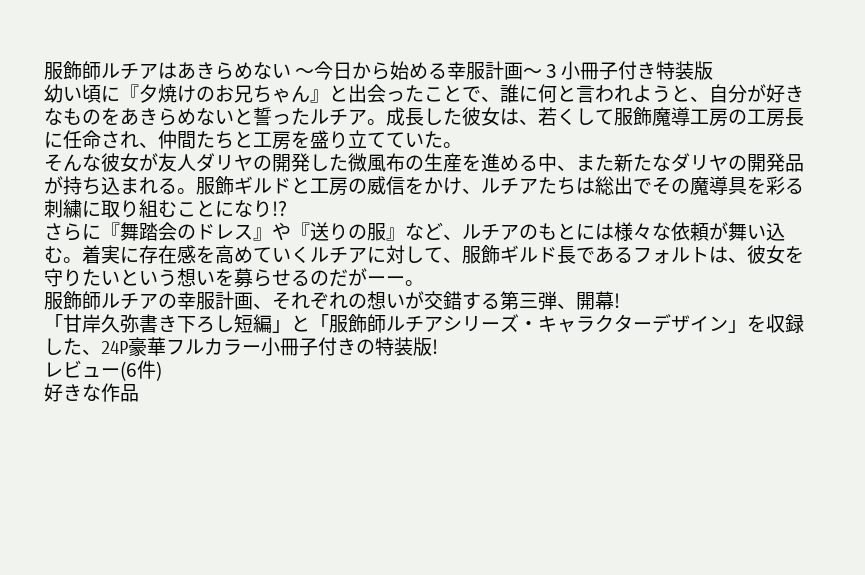服飾師ルチアはあきらめない 〜今日から始める幸服計画〜 3 小冊子付き特装版
幼い頃に『夕焼けのお兄ちゃん』と出会ったことで、誰に何と言われようと、自分が好きなものをあきらめないと誓ったルチア。成長した彼女は、若くして服飾魔導工房の工房長に任命され、仲間たちと工房を盛り立てていた。
そんな彼女が友人ダリヤの開発した微風布の生産を進める中、また新たなダリヤの開発品が持ち込まれる。服飾ギルドと工房の威信をかけ、ルチアたちは総出でその魔導具を彩る刺繍に取り組むことになり!?
さらに『舞踏会のドレス』や『送りの服』など、ルチアのもとには様々な依頼が舞い込む。着実に存在感を高めていくルチアに対して、服飾ギルド長であるフォルトは、彼女を守りたいという想いを募らせるのだがーー。
服飾師ルチアの幸服計画、それぞれの想いが交錯する第三弾、開幕!
「甘岸久弥書き下ろし短編」と「服飾師ルチアシリーズ・キャラクターデザイン」を収録した、24P豪華フルカラー小冊子付きの特装版!
レビュー(6件)
好きな作品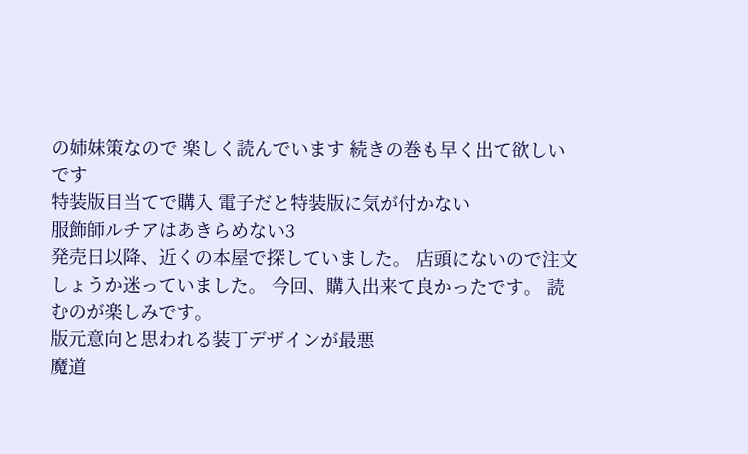の姉妹策なので 楽しく読んでいます 続きの巻も早く出て欲しいです
特装版目当てで購入 電子だと特装版に気が付かない
服飾師ルチアはあきらめない3
発売日以降、近くの本屋で探していました。 店頭にないので注文しょうか迷っていました。 今回、購入出来て良かったです。 読むのが楽しみです。
版元意向と思われる装丁デザインが最悪
魔道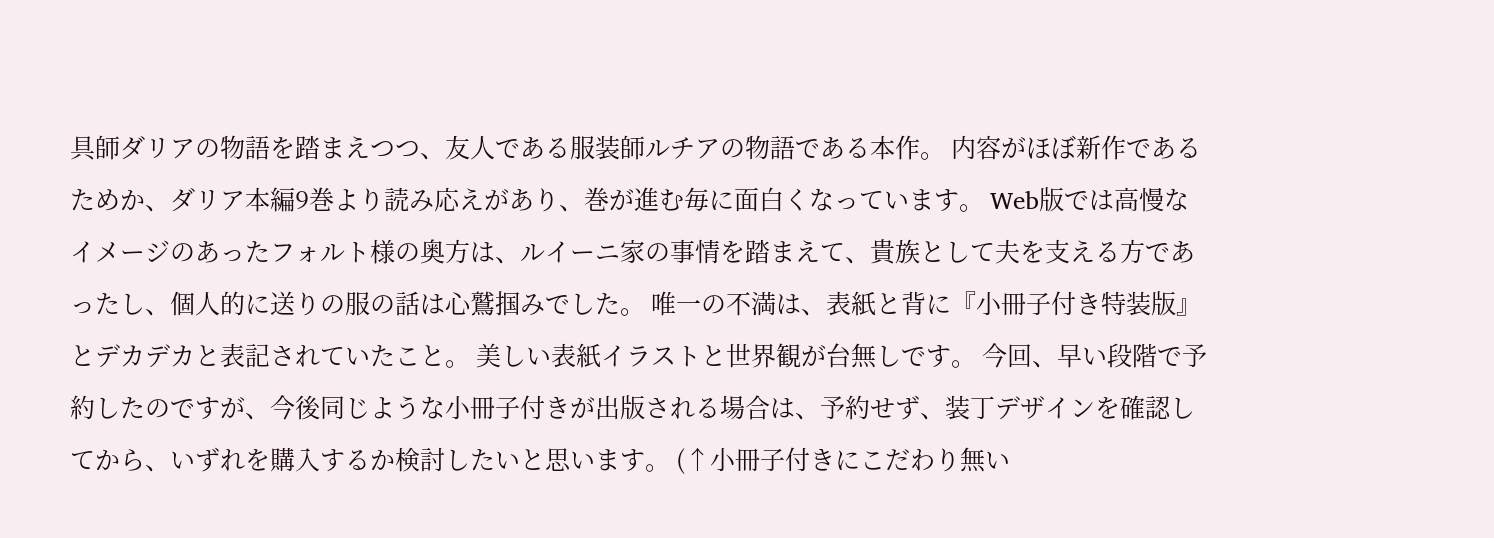具師ダリアの物語を踏まえつつ、友人である服装師ルチアの物語である本作。 内容がほぼ新作であるためか、ダリア本編9巻より読み応えがあり、巻が進む毎に面白くなっています。 Web版では高慢なイメージのあったフォルト様の奥方は、ルイーニ家の事情を踏まえて、貴族として夫を支える方であったし、個人的に送りの服の話は心鷲掴みでした。 唯一の不満は、表紙と背に『小冊子付き特装版』とデカデカと表記されていたこと。 美しい表紙イラストと世界観が台無しです。 今回、早い段階で予約したのですが、今後同じような小冊子付きが出版される場合は、予約せず、装丁デザインを確認してから、いずれを購入するか検討したいと思います。 (↑小冊子付きにこだわり無い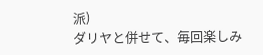派)
ダリヤと併せて、毎回楽しみ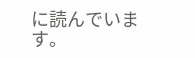に読んでいます。